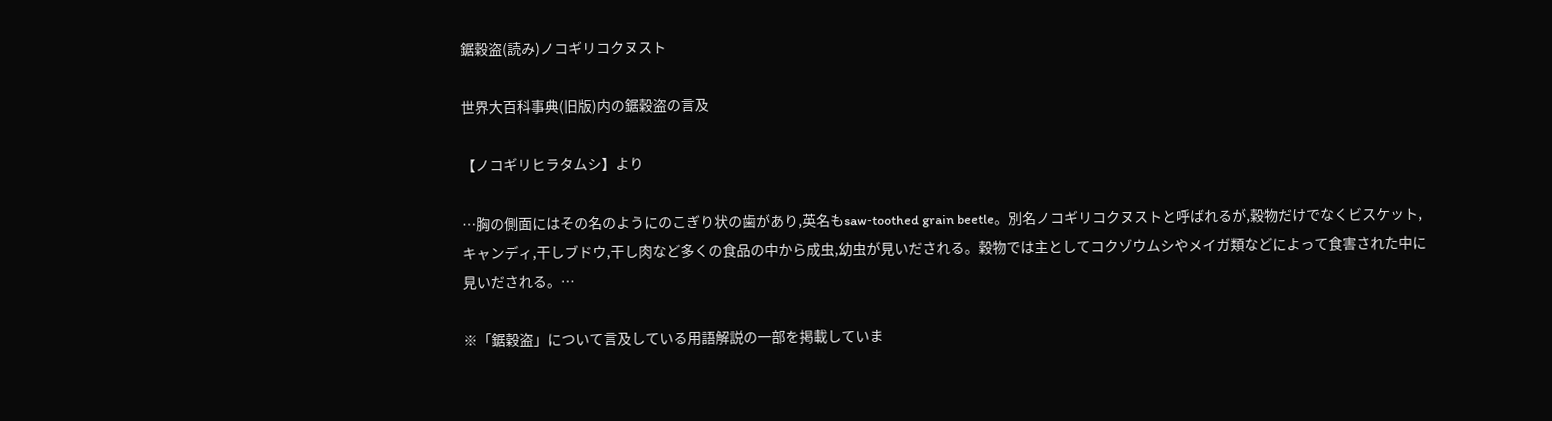鋸穀盗(読み)ノコギリコクヌスト

世界大百科事典(旧版)内の鋸穀盗の言及

【ノコギリヒラタムシ】より

…胸の側面にはその名のようにのこぎり状の歯があり,英名もsaw‐toothed grain beetle。別名ノコギリコクヌストと呼ばれるが,穀物だけでなくビスケット,キャンディ,干しブドウ,干し肉など多くの食品の中から成虫,幼虫が見いだされる。穀物では主としてコクゾウムシやメイガ類などによって食害された中に見いだされる。…

※「鋸穀盗」について言及している用語解説の一部を掲載していま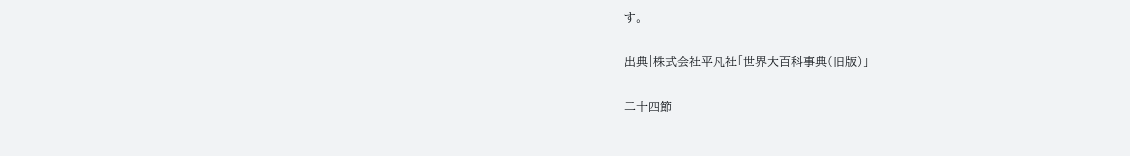す。

出典|株式会社平凡社「世界大百科事典(旧版)」

二十四節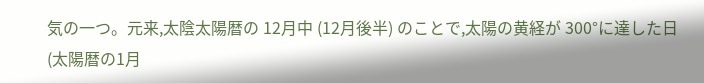気の一つ。元来,太陰太陽暦の 12月中 (12月後半) のことで,太陽の黄経が 300°に達した日 (太陽暦の1月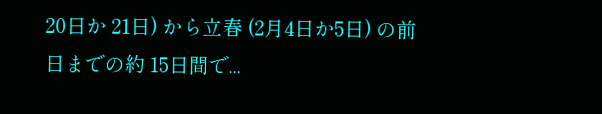20日か 21日) から立春 (2月4日か5日) の前日までの約 15日間で...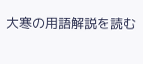大寒の用語解説を読む